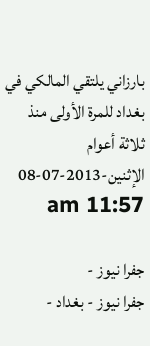بارزاني يلتقي المالكي في بغداد للمرة الأولى منذ ثلاثة أعوام
الإثنين-2013-07-08 11:57 am

جفرا نيوز -
جفرا نيوز - بغداد -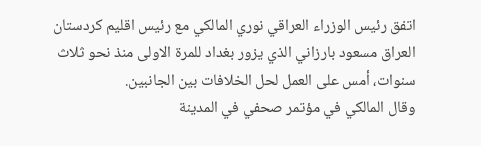اتفق رئيس الوزراء العراقي نوري المالكي مع رئيس اقليم كردستان العراق مسعود بارزاني الذي يزور بغداد للمرة الاولى منذ نحو ثلاث سنوات، أمس على العمل لحل الخلافات بين الجانبين.
وقال المالكي في مؤتمر صحفي في المدينة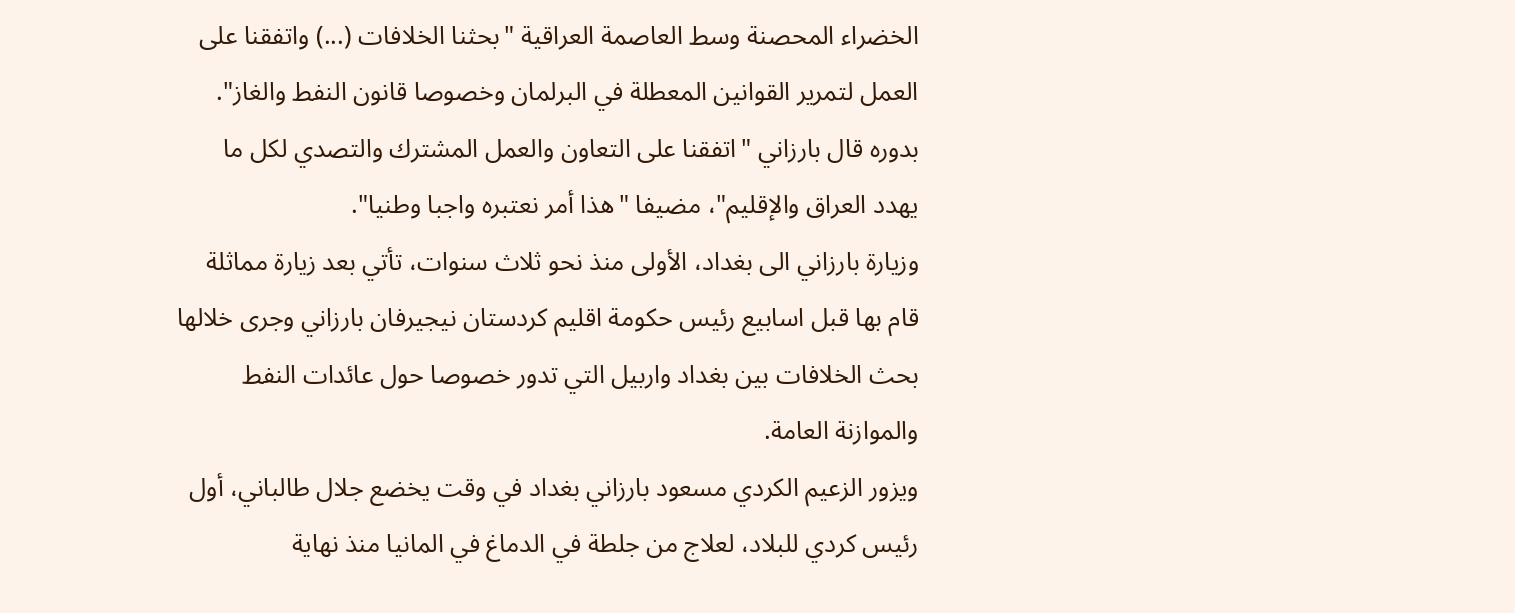الخضراء المحصنة وسط العاصمة العراقية "بحثنا الخلافات (...) واتفقنا على العمل لتمرير القوانين المعطلة في البرلمان وخصوصا قانون النفط والغاز".
بدوره قال بارزاني "اتفقنا على التعاون والعمل المشترك والتصدي لكل ما يهدد العراق والإقليم"، مضيفا "هذا أمر نعتبره واجبا وطنيا".
وزيارة بارزاني الى بغداد، الأولى منذ نحو ثلاث سنوات، تأتي بعد زيارة مماثلة قام بها قبل اسابيع رئيس حكومة اقليم كردستان نيجيرفان بارزاني وجرى خلالها بحث الخلافات بين بغداد واربيل التي تدور خصوصا حول عائدات النفط والموازنة العامة.
ويزور الزعيم الكردي مسعود بارزاني بغداد في وقت يخضع جلال طالباني، أول رئيس كردي للبلاد، لعلاج من جلطة في الدماغ في المانيا منذ نهاية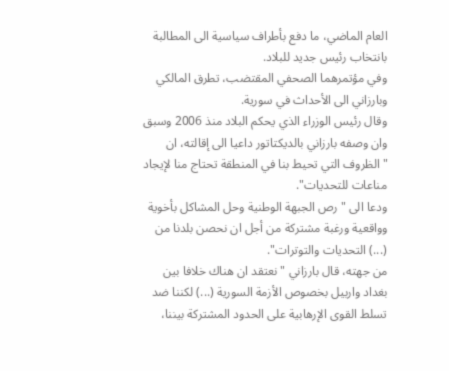العام الماضي، ما دفع بأطراف سياسية الى المطالبة بانتخاب رئيس جديد للبلاد.
وفي مؤتمرهما الصحفي المقتضب، تطرق المالكي وبارزاني الى الأحداث في سورية.
وقال رئيس الوزراء الذي يحكم البلاد منذ 2006 وسبق وان وصفه بارزاني بالديكتاتور داعيا الى إقالته، ان "الظروف التي تحيط بنا في المنطقة تحتاج منا لإيجاد مناعات للتحديات".
ودعا الى "رص الجبهة الوطنية وحل المشاكل بأخوية وواقعية ورغبة مشتركة من أجل ان نحصن بلدنا من (...) التحديات والتوترات".
من جهته، قال بارزاني "نعتقد ان هناك خلافا بين بغداد واربيل بخصوص الأزمة السورية (...) لكننا ضد تسلط القوى الإرهابية على الحدود المشتركة بيننا،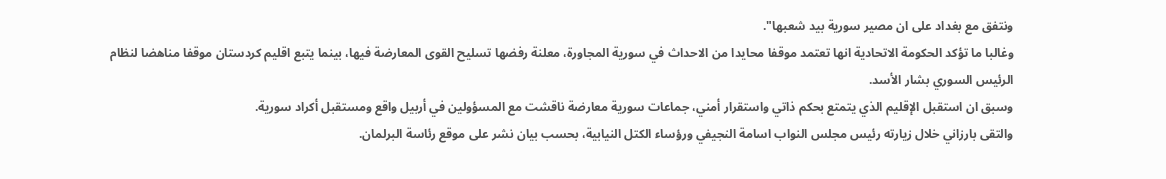ونتفق مع بغداد على ان مصير سورية بيد شعبها".
وغالبا ما تؤكد الحكومة الاتحادية انها تعتمد موقفا محايدا من الاحداث في سورية المجاورة، معلنة رفضها تسليح القوى المعارضة فيها، بينما يتبع اقليم كردستان موقفا مناهضا لنظام الرئيس السوري بشار الأسد.
وسبق ان استقبل الإقليم الذي يتمتع بحكم ذاتي واستقرار أمني، جماعات سورية معارضة ناقشت مع المسؤولين في أربيل واقع ومستقبل أكراد سورية.
والتقى بارزاني خلال زيارته رئيس مجلس النواب اسامة النجيفي ورؤساء الكتل النيابية، بحسب بيان نشر على موقع رئاسة البرلمان.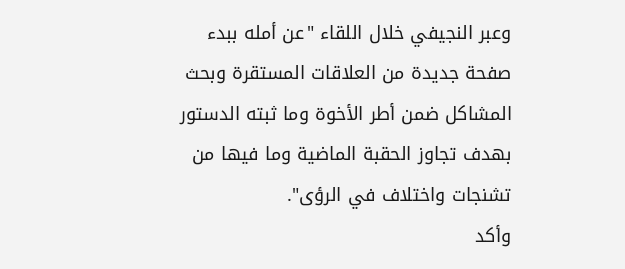وعبر النجيفي خلال اللقاء "عن أمله ببدء صفحة جديدة من العلاقات المستقرة وبحث المشاكل ضمن أطر الأخوة وما ثبته الدستور بهدف تجاوز الحقبة الماضية وما فيها من تشنجات واختلاف في الرؤى".
وأكد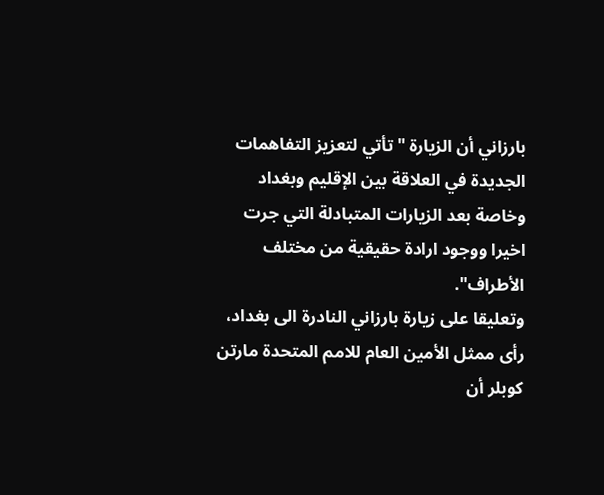بارزاني أن الزيارة "تأتي لتعزيز التفاهمات الجديدة في العلاقة بين الإقليم وبغداد وخاصة بعد الزيارات المتبادلة التي جرت اخيرا ووجود ارادة حقيقية من مختلف الأطراف".
وتعليقا على زيارة بارزاني النادرة الى بغداد، رأى ممثل الأمين العام للامم المتحدة مارتن كوبلر أن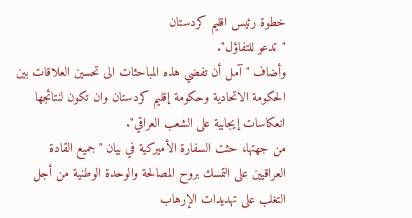خطوة رئيس اقليم كردستان
"تدعو للتفاؤل".
وأضاف "آمل أن تفضي هذه المباحثات الى تحسين العلاقات بين الحكومة الاتحادية وحكومة إقليم كردستان وان تكون لنتائجها انعكاسات إيجابية على الشعب العراقي".
من جهتها، حثت السفارة الأميركية في بيان "جميع القادة العراقيين على التمسك بروح المصالحة والوحدة الوطنية من أجل التغلب على تهديدات الإرهاب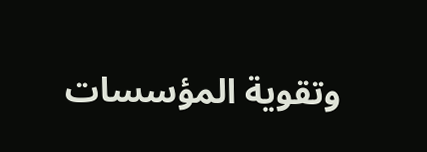وتقوية المؤسسات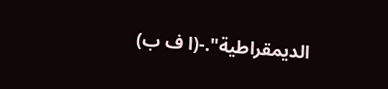الديمقراطية".-(ا ف ب)